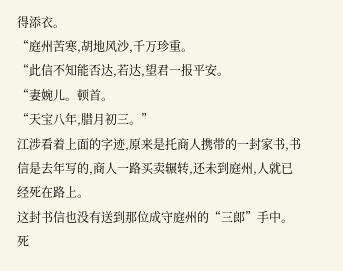得添衣。
“庭州苦寒,胡地风沙,千万珍重。
“此信不知能否达,若达,望君一报平安。
“妻婉儿。顿首。
“天宝八年,腊月初三。”
江涉看着上面的字迹,原来是托商人携带的一封家书,书信是去年写的,商人一路买卖辗转,还未到庭州,人就已经死在路上。
这封书信也没有送到那位成守庭州的“三郎”手中。
死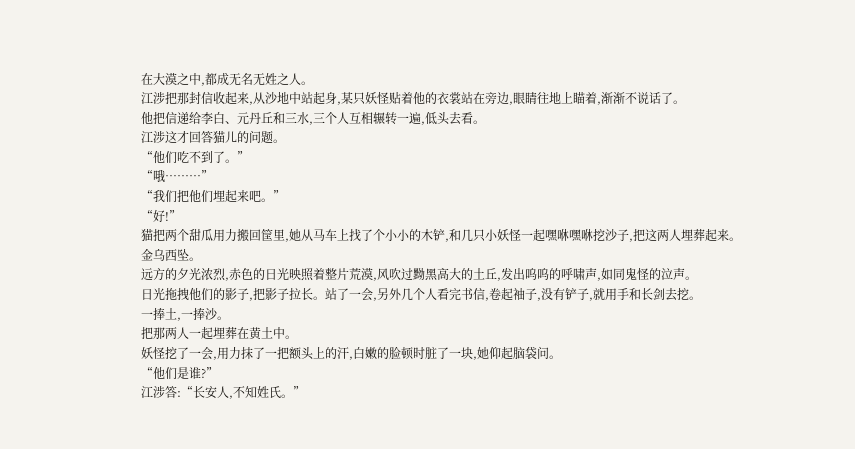在大漠之中,都成无名无姓之人。
江涉把那封信收起来,从沙地中站起身,某只妖怪贴着他的衣裳站在旁边,眼睛往地上瞄着,渐渐不说话了。
他把信递给李白、元丹丘和三水,三个人互相辗转一遍,低头去看。
江涉这才回答猫儿的问题。
“他们吃不到了。”
“哦………”
“我们把他们埋起来吧。”
“好!”
猫把两个甜瓜用力搬回筐里,她从马车上找了个小小的木铲,和几只小妖怪一起嘿咻嘿咻挖沙子,把这两人埋葬起来。
金乌西坠。
远方的夕光浓烈,赤色的日光映照着整片荒漠,风吹过黝黑高大的土丘,发出呜呜的呼啸声,如同鬼怪的泣声。
日光拖拽他们的影子,把影子拉长。站了一会,另外几个人看完书信,卷起袖子,没有铲子,就用手和长剑去挖。
一捧土,一捧沙。
把那两人一起埋葬在黄土中。
妖怪挖了一会,用力抹了一把额头上的汗,白嫩的脸顿时脏了一块,她仰起脑袋问。
“他们是谁?”
江涉答:“长安人,不知姓氏。”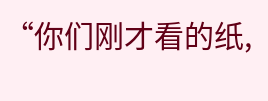“你们刚才看的纸,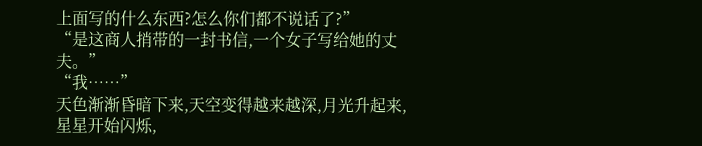上面写的什么东西?怎么你们都不说话了?”
“是这商人捎带的一封书信,一个女子写给她的丈夫。”
“我……”
天色渐渐昏暗下来,天空变得越来越深,月光升起来,星星开始闪烁,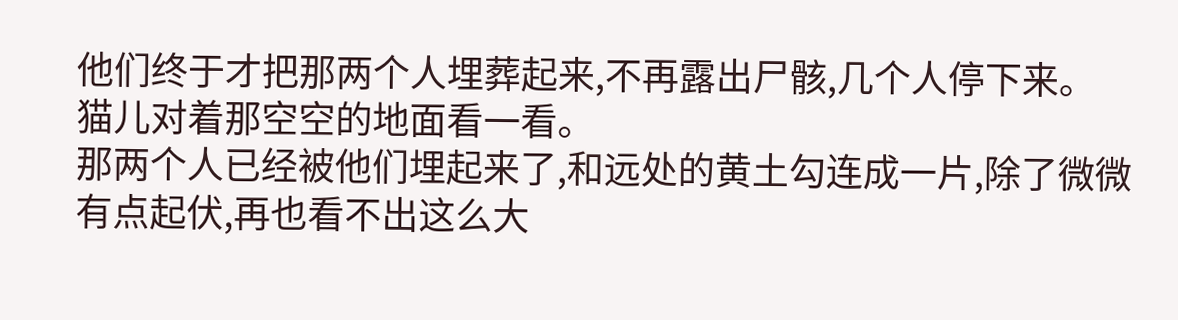他们终于才把那两个人埋葬起来,不再露出尸骸,几个人停下来。
猫儿对着那空空的地面看一看。
那两个人已经被他们埋起来了,和远处的黄土勾连成一片,除了微微有点起伏,再也看不出这么大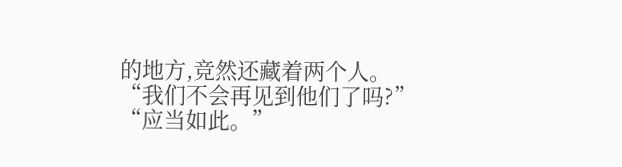的地方,竞然还藏着两个人。
“我们不会再见到他们了吗?”
“应当如此。”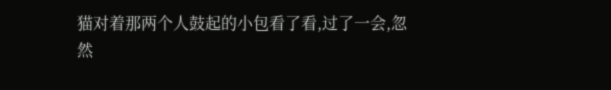猫对着那两个人鼓起的小包看了看,过了一会,忽然